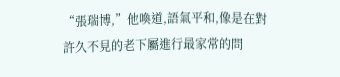“張瑞博,”他喚道,語氣平和,像是在對許久不見的老下屬進行最家常的問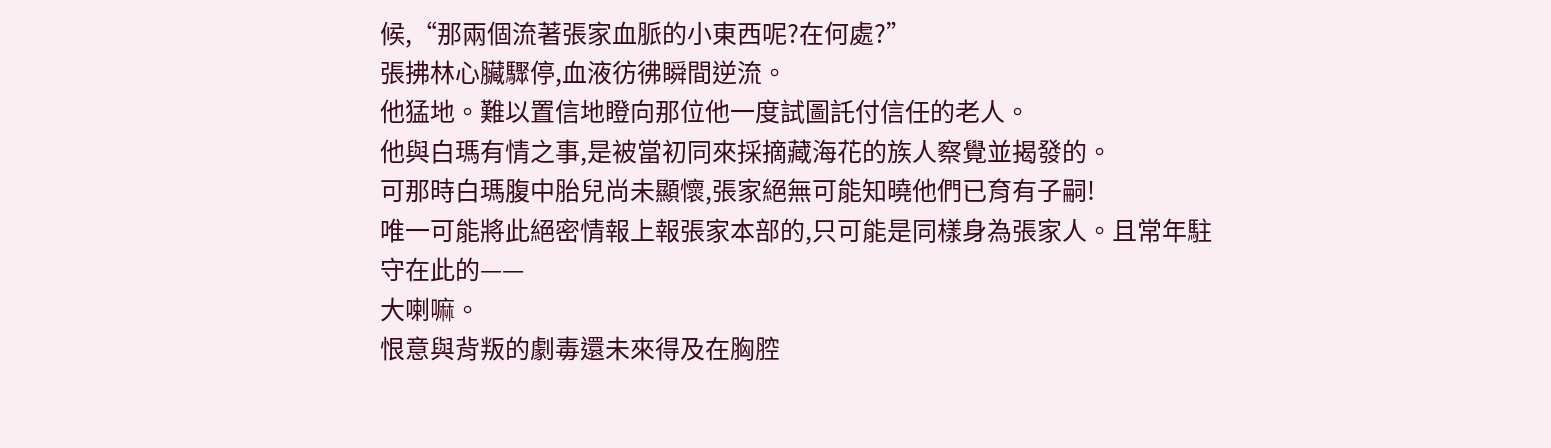候,“那兩個流著張家血脈的小東西呢?在何處?”
張拂林心臟驟停,血液彷彿瞬間逆流。
他猛地。難以置信地瞪向那位他一度試圖託付信任的老人。
他與白瑪有情之事,是被當初同來採摘藏海花的族人察覺並揭發的。
可那時白瑪腹中胎兒尚未顯懷,張家絕無可能知曉他們已育有子嗣!
唯一可能將此絕密情報上報張家本部的,只可能是同樣身為張家人。且常年駐守在此的——
大喇嘛。
恨意與背叛的劇毒還未來得及在胸腔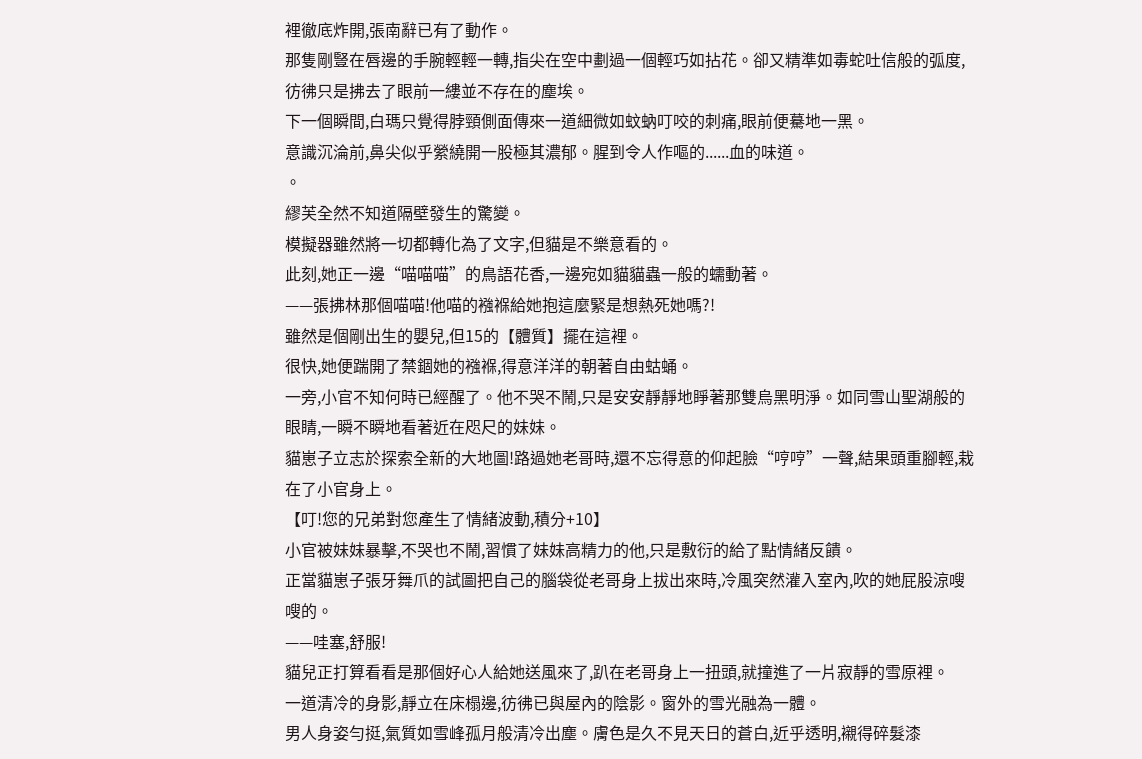裡徹底炸開,張南辭已有了動作。
那隻剛豎在唇邊的手腕輕輕一轉,指尖在空中劃過一個輕巧如拈花。卻又精準如毒蛇吐信般的弧度,彷彿只是拂去了眼前一縷並不存在的塵埃。
下一個瞬間,白瑪只覺得脖頸側面傳來一道細微如蚊蚋叮咬的刺痛,眼前便驀地一黑。
意識沉淪前,鼻尖似乎縈繞開一股極其濃郁。腥到令人作嘔的......血的味道。
。
繆芙全然不知道隔壁發生的驚變。
模擬器雖然將一切都轉化為了文字,但貓是不樂意看的。
此刻,她正一邊“喵喵喵”的鳥語花香,一邊宛如貓貓蟲一般的蠕動著。
——張拂林那個喵喵!他喵的襁褓給她抱這麼緊是想熱死她嗎?!
雖然是個剛出生的嬰兒,但15的【體質】擺在這裡。
很快,她便踹開了禁錮她的襁褓,得意洋洋的朝著自由蛄蛹。
一旁,小官不知何時已經醒了。他不哭不鬧,只是安安靜靜地睜著那雙烏黑明淨。如同雪山聖湖般的眼睛,一瞬不瞬地看著近在咫尺的妹妹。
貓崽子立志於探索全新的大地圖!路過她老哥時,還不忘得意的仰起臉“哼哼”一聲,結果頭重腳輕,栽在了小官身上。
【叮!您的兄弟對您產生了情緒波動,積分+10】
小官被妹妹暴擊,不哭也不鬧,習慣了妹妹高精力的他,只是敷衍的給了點情緒反饋。
正當貓崽子張牙舞爪的試圖把自己的腦袋從老哥身上拔出來時,冷風突然灌入室內,吹的她屁股涼嗖嗖的。
——哇塞,舒服!
貓兒正打算看看是那個好心人給她送風來了,趴在老哥身上一扭頭,就撞進了一片寂靜的雪原裡。
一道清冷的身影,靜立在床榻邊,彷彿已與屋內的陰影。窗外的雪光融為一體。
男人身姿勻挺,氣質如雪峰孤月般清冷出塵。膚色是久不見天日的蒼白,近乎透明,襯得碎髮漆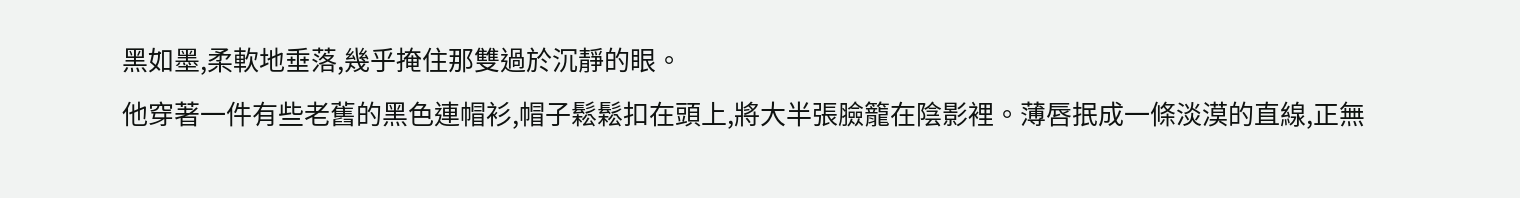黑如墨,柔軟地垂落,幾乎掩住那雙過於沉靜的眼。
他穿著一件有些老舊的黑色連帽衫,帽子鬆鬆扣在頭上,將大半張臉籠在陰影裡。薄唇抿成一條淡漠的直線,正無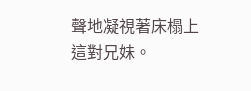聲地凝視著床榻上這對兄妹。